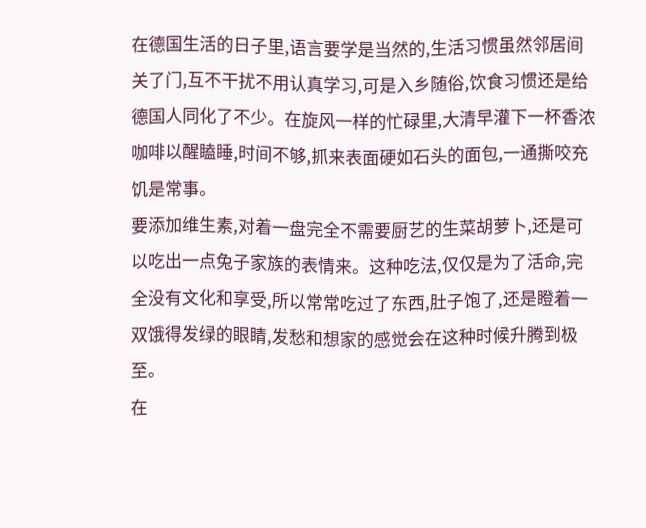在德国生活的日子里,语言要学是当然的,生活习惯虽然邻居间关了门,互不干扰不用认真学习,可是入乡随俗,饮食习惯还是给德国人同化了不少。在旋风一样的忙碌里,大清早灌下一杯香浓咖啡以醒瞌睡,时间不够,抓来表面硬如石头的面包,一通撕咬充饥是常事。
要添加维生素,对着一盘完全不需要厨艺的生菜胡萝卜,还是可以吃出一点兔子家族的表情来。这种吃法,仅仅是为了活命,完全没有文化和享受,所以常常吃过了东西,肚子饱了,还是瞪着一双饿得发绿的眼睛,发愁和想家的感觉会在这种时候升腾到极至。
在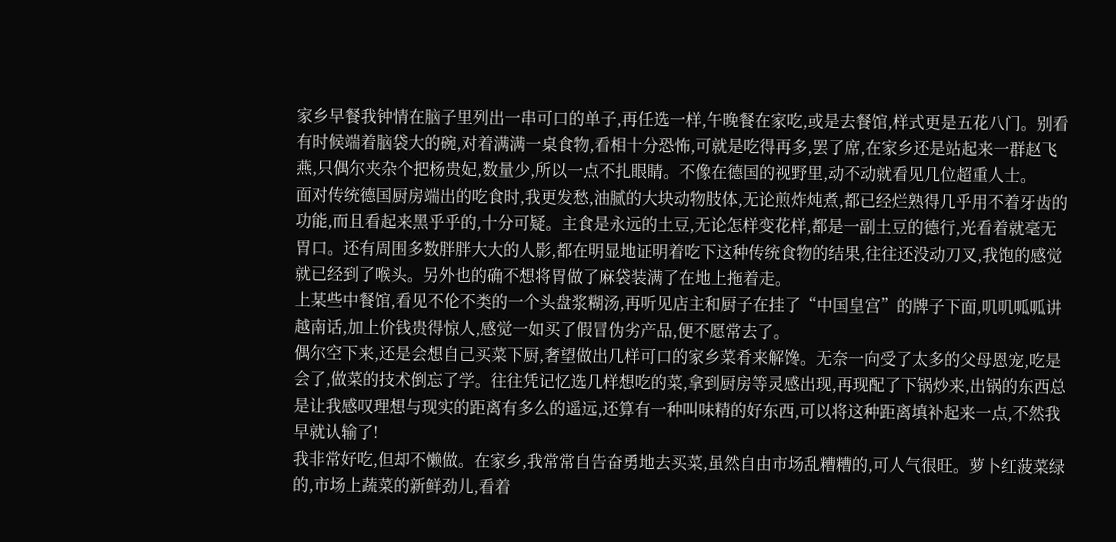家乡早餐我钟情在脑子里列出一串可口的单子,再任选一样,午晚餐在家吃,或是去餐馆,样式更是五花八门。别看有时候端着脑袋大的碗,对着满满一桌食物,看相十分恐怖,可就是吃得再多,罢了席,在家乡还是站起来一群赵飞燕,只偶尔夹杂个把杨贵妃,数量少,所以一点不扎眼睛。不像在德国的视野里,动不动就看见几位超重人士。
面对传统德国厨房端出的吃食时,我更发愁,油腻的大块动物肢体,无论煎炸炖煮,都已经烂熟得几乎用不着牙齿的功能,而且看起来黑乎乎的,十分可疑。主食是永远的土豆,无论怎样变花样,都是一副土豆的德行,光看着就毫无胃口。还有周围多数胖胖大大的人影,都在明显地证明着吃下这种传统食物的结果,往往还没动刀叉,我饱的感觉就已经到了喉头。另外也的确不想将胃做了麻袋装满了在地上拖着走。
上某些中餐馆,看见不伦不类的一个头盘浆糊汤,再听见店主和厨子在挂了“中国皇宫”的牌子下面,叽叽呱呱讲越南话,加上价钱贵得惊人,感觉一如买了假冒伪劣产品,便不愿常去了。
偶尔空下来,还是会想自己买菜下厨,奢望做出几样可口的家乡菜肴来解馋。无奈一向受了太多的父母恩宠,吃是会了,做菜的技术倒忘了学。往往凭记忆选几样想吃的菜,拿到厨房等灵感出现,再现配了下锅炒来,出锅的东西总是让我感叹理想与现实的距离有多么的遥远,还算有一种叫味精的好东西,可以将这种距离填补起来一点,不然我早就认输了!
我非常好吃,但却不懒做。在家乡,我常常自告奋勇地去买菜,虽然自由市场乱糟糟的,可人气很旺。萝卜红菠菜绿的,市场上蔬菜的新鲜劲儿,看着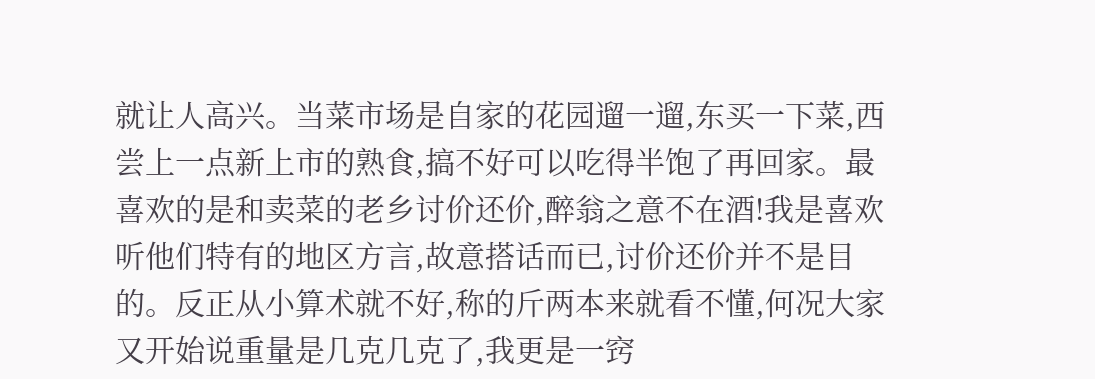就让人高兴。当菜市场是自家的花园遛一遛,东买一下菜,西尝上一点新上市的熟食,搞不好可以吃得半饱了再回家。最喜欢的是和卖菜的老乡讨价还价,醉翁之意不在酒!我是喜欢听他们特有的地区方言,故意搭话而已,讨价还价并不是目的。反正从小算术就不好,称的斤两本来就看不懂,何况大家又开始说重量是几克几克了,我更是一窍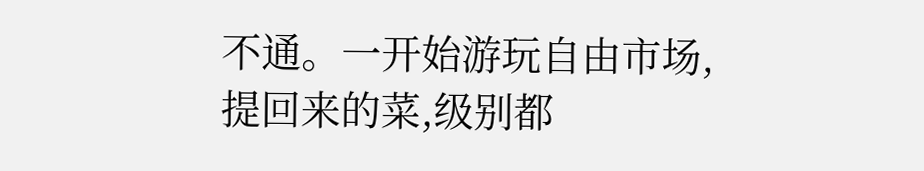不通。一开始游玩自由市场,提回来的菜,级别都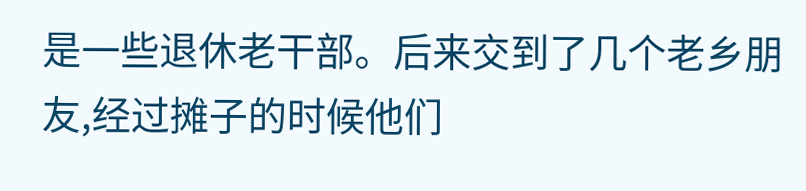是一些退休老干部。后来交到了几个老乡朋友,经过摊子的时候他们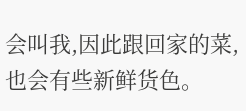会叫我,因此跟回家的菜,也会有些新鲜货色。